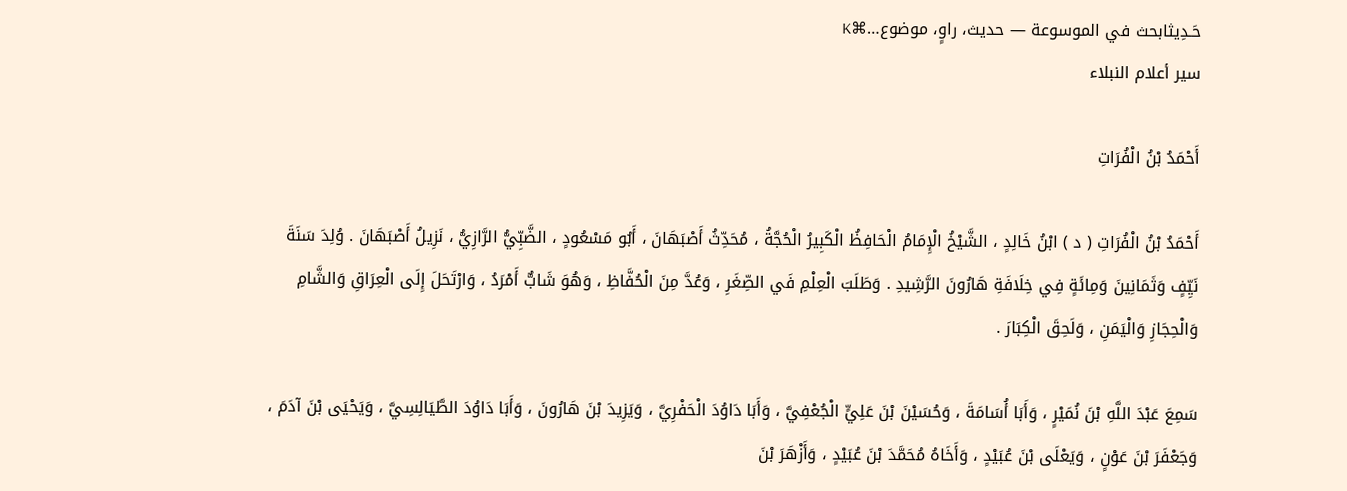حَـدِيثابحث في الموسوعة — حديث، راوٍ، موضوع…⌘K
سير أعلام النبلاء

أَحْمَدُ بْنُ الْفُرَاتِ

أَحْمَدُ بْنُ الْفُرَاتِ ( د ) ابْنُ خَالِدٍ ، الشَّيْخُ الْإِمَامُ الْحَافِظُ الْكَبِيرُ الْحُجَّةُ ، مُحَدِّثُ أَصْبَهَانَ ، أَبُو مَسْعُودٍ ، الضَّبِّيُّ الرَّازِيُّ ، نَزِيلُ أَصْبَهَانَ . وُلِدَ سَنَةَ نَيِّفٍ وَثَمَانِينَ وَمِائَةٍ فِي خِلَافَةِ هَارُونَ الرَّشِيدِ . وَطَلَبَ الْعِلْمِ فَي الصِّغَرِ ، وَعُدَّ مِنَ الْحُفَّاظِ ، وَهُوَ شَابٌّ أَمْرَدُ ، وَارْتَحَلَ إِلَى الْعِرَاقِ وَالشَّامِ وَالْحِجَازِ وَالْيَمَنِ ، وَلَحِقَ الْكِبَارَ .

سَمِعَ عَبْدَ اللَّهِ بْنَ نُمَيْرٍ ، وَأَبَا أُسَامَةَ ، وَحُسَيْنَ بْنَ عَلِيٍّ الْجُعْفِيَّ ، وَأَبَا دَاوُدَ الْحَفْرِيَّ ، وَيَزِيدَ بْنَ هَارُونَ ، وَأَبَا دَاوُدَ الطَّيَالِسِيَّ ، وَيَحْيَى بْنَ آدَمَ ، وَجَعْفَرَ بْنَ عَوْنٍ ، وَيَعْلَى بْنَ عُبَيْدٍ ، وَأَخَاهُ مُحَمَّدَ بْنَ عُبَيْدٍ ، وَأَزْهَرَ بْنَ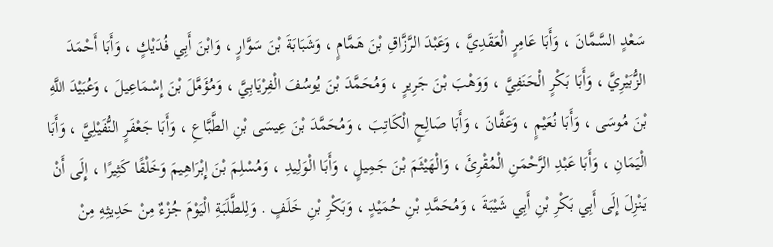سَعْدٍ السَّمَّانَ ، وَأَبَا عَامِرٍ الْعَقَدِيَّ ، وَعَبْدَ الرَّزَّاقِ بْنَ هَمَّامٍ ، وَشَبَابَةَ بْنَ سَوَّارٍ ، وَابْنَ أَبِي فُدَيْكٍ ، وَأَبَا أَحْمَدَ الزُّبَيْرِيَّ ، وَأَبَا بَكْرٍ الْحَنَفِيَّ ، وَوَهْبَ بْنَ جَرِيرٍ ، وَمُحَمَّدَ بْنَ يُوسُفَ الْفِرْيَابِيَّ ، وَمُؤَمَّلَ بْنَ إِسْمَاعِيلَ ، وَعُبَيْدَ اللَّهِ بْنَ مُوسَى ، وَأَبَا نُعَيْمٍ ، وَعَفَّانَ ، وَأَبَا صَالِحٍ الْكَاتِبَ ، وَمُحَمَّدَ بْنَ عِيسَى بْنِ الطَّبَّاعِ ، وَأَبَا جَعْفَرٍ النُّفَيْلِيَّ ، وَأَبَا الْيَمَانِ ، وَأَبَا عَبْدِ الرَّحْمَنِ الْمُقْرِئَ ، وَالْهَيْثَمَ بْنَ جَمِيلٍ ، وَأَبَا الْوَلِيدِ ، وَمُسْلِمَ بْنَ إِبْرَاهِيمَ وَخَلْقًا كَثِيرًا ، إِلَى أَنْ يَنْزِلَ إِلَى أَبِي بَكْرِ بْنِ أَبِي شَيْبَةَ ، وَمُحَمَّدِ بْنِ حُمَيْدٍ ، وَبَكْرِ بْنِ خَلَفٍ . وَلِلطَّلَبَةِ الْيَوْمَ جُزْءٌ مِنْ حَدِيثِهِ مِنْ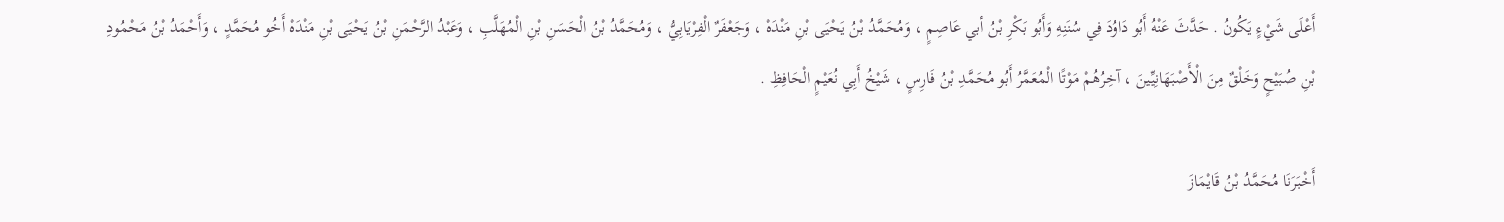أَعْلَى شَيْءٍ يَكُونُ . حَدَّثَ عَنْهُ أَبُو دَاوُدَ فِي سُنَنِهِ وَأَبُو بَكْرِ بْنُ أبي عَاصِمٍ ، وَمُحَمَّدُ بْنُ يَحْيَى بْنِ مَنْدَهْ ، وَجَعْفَرٌ الْفِرْيَابِيُّ ، وَمُحَمَّدُ بْنُ الْحَسَنِ بْنِ الْمُهَلَّبِ ، وَعَبْدُ الرَّحْمَنِ بْنُ يَحْيَى بْنِ مَنْدَهْ أَخُو مُحَمَّدٍ ، وَأَحْمَدُ بْنُ مَحْمُودِ بْنِ صُبَيْحٍ وَخَلْقٌ مِنَ الْأَصْبَهَانِيِّينَ ، آخِرُهُمْ مَوْتًا الْمُعَمَّرُ أَبُو مُحَمَّدِ بْنُ فَارِسٍ ، شَيْخُ أَبِي نُعَيْمٍ الْحَافِظِ .

أَخْبَرَنَا مُحَمَّدُ بْنُ قَايْمَازَ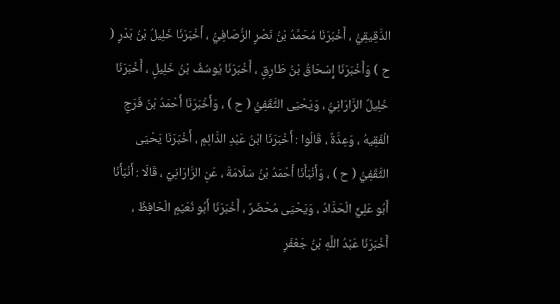الدَّقِيقِيُّ ، أَخْبَرَنَا مُحَمَّدُ بْنُ نَصْرٍ الرُّصَافِيُّ ، أَخْبَرَنَا خَلِيلُ بْنُ بَدْرٍ ( ح ) وَأَخْبَرَنَا إِسْحَاقُ بْنُ طَارِقٍ ، أَخْبَرَنَا يُوسُفُ بْنُ خَلِيلٍ ، أَخْبَرَنَا خَلِيلٌ الرَّارَانِيُّ ، وَيَحْيَى الثَّقَفِيُّ ( ح ) ، وَأَخْبَرَنَا أَحْمَدُ بْنُ فَرَجٍ الْفَقِيهُ ، وَعِدَّةٌ ، قَالُوا : أَخْبَرَنَا ابْنُ عَبْدِ الدَّائِمِ ، أَخْبَرَنَا يَحْيَى الثَّقَفِيُّ ( ح ) ، وَأَنْبَأَنَا أَحْمَدُ بْنُ سَلَامَةَ ، عَنِ الرَّارَانِيِّ ، قَالَا : أَنْبَأَنَا أَبُو عَلِيٍّ الْحَدَّادُ ، وَيَحْيَى مُحْضَرٌ ، أَخْبَرَنَا أَبُو نُعَيْمٍ الْحَافِظُ ، أَخْبَرَنَا عَبْدُ اللَّهِ بْنُ جَعْفَرِ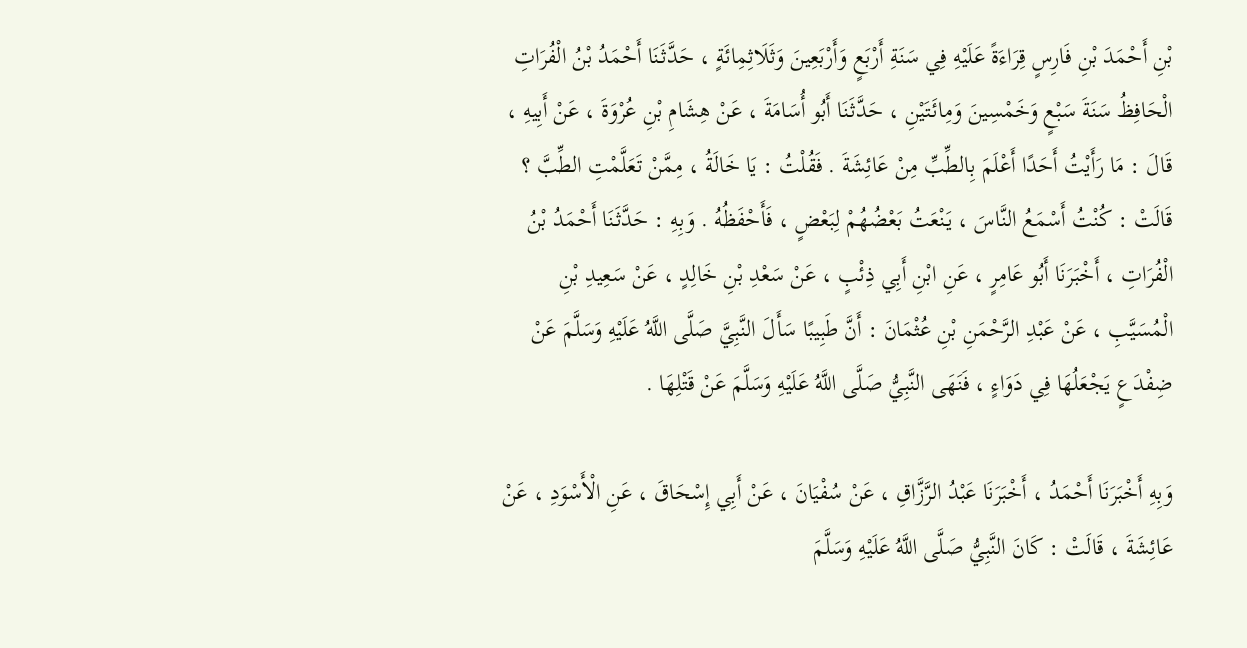بْنِ أَحْمَدَ بْنِ فَارِسٍ قِرَاءَةً عَلَيْهِ فِي سَنَةِ أَرْبَعٍ وَأَرْبَعِينَ وَثَلَاثِمِائَةٍ ، حَدَّثَنَا أَحْمَدُ بْنُ الْفُرَاتِ الْحَافِظُ سَنَةَ سَبْعٍ وَخَمْسِينَ وَمِائَتَيْنِ ، حَدَّثَنَا أَبُو أُسَامَةَ ، عَنْ هِشَامِ بْنِ عُرْوَةَ ، عَنْ أَبِيهِ ، قَالَ : مَا رَأَيْتُ أَحَدًا أَعْلَمَ بِالطِّبِّ مِنْ عَائِشَةَ . فَقُلْتُ : يَا خَالَةُ ، مِمَّنْ تَعَلَّمْتِ الطِّبَّ ؟ قَالَتْ : كُنْتُ أَسْمَعُ النَّاسَ ، يَنْعَتُ بَعْضُهُمْ لِبَعْضٍ ، فَأَحْفَظُهُ . وَبِهِ : حَدَّثَنَا أَحْمَدُ بْنُ الْفُرَاتِ ، أَخْبَرَنَا أَبُو عَامِرٍ ، عَنِ ابْنِ أَبِي ذِئْبٍ ، عَنْ سَعْدِ بْنِ خَالِدٍ ، عَنْ سَعِيدِ بْنِ الْمُسَيَّبِ ، عَنْ عَبْدِ الرَّحْمَنِ بْنِ عُثْمَانَ : أَنَّ طَبِيبًا سَأَلَ النَّبِيَّ صَلَّى اللَّهُ عَلَيْهِ وَسَلَّمَ عَنْ ضِفْدَعٍ يَجْعَلُهَا فِي دَوَاءٍ ، فَنَهَى النَّبِيُّ صَلَّى اللَّهُ عَلَيْهِ وَسَلَّمَ عَنْ قَتْلِهَا .

وَبِهِ أَخْبَرَنَا أَحْمَدُ ، أَخْبَرَنَا عَبْدُ الرَّزَّاقِ ، عَنْ سُفْيَانَ ، عَنْ أَبِي إِسْحَاقَ ، عَنِ الْأَسْوَدِ ، عَنْ عَائِشَةَ ، قَالَتْ : كَانَ النَّبِيُّ صَلَّى اللَّهُ عَلَيْهِ وَسَلَّمَ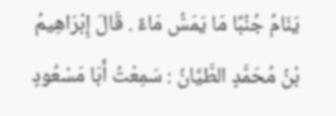يَنَامُ جُنُبًا مَا يَمَسُّ مَاءً . قَالَ إِبْرَاهِيمُ بْنُ مُحَمَّدٍ الطَّيَّانُ : سَمِعْتُ أَبَا مَسْعُودٍ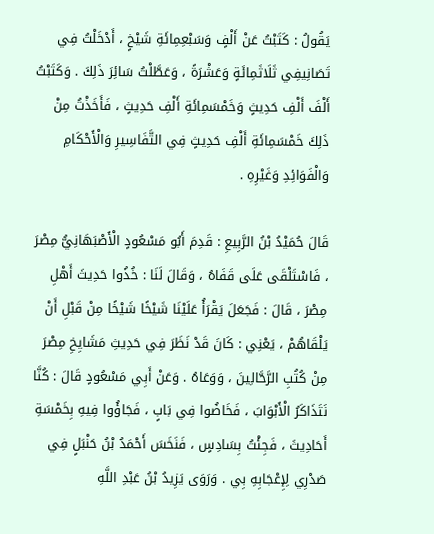يَقُولُ : كَتَبْتُ عَنْ أَلْفٍ وَسَبْعِمِائَةِ شَيْخٍ ، أَدْخَلْتُ فِي تَصَانِيفِي ثَلَاثَمِائَةٍ وَعَشْرَةً ، وَعَطَّلْتُ سَائِرَ ذَلِكَ . وَكَتَبْتُ أَلْفَ أَلْفِ حَدِيثٍ وَخَمْسَمِائَةِ أَلْفِ حَدِيثٍ ، فَأَخَذْتُ مِنْ ذَلِكَ خَمْسَمِائَةِ أَلْفِ حَدِيثٍ فِي التَّفَاسِيرِ وَالْأَحْكَامِ وَالْفَوَائِدِ وَغَيْرِهِ .

قَالَ حُمَيْدُ بْنُ الرَّبِيعِ : قَدِمَ أَبُو مَسْعُودٍ الْأَصْبَهَانِيُّ مِصْرَ ، فَاسْتَلْقَى عَلَى قَفَاهُ ، وَقَالَ لَنَا : خُذُوا حَدِيثَ أَهْلِ مِصْرَ ، قَالَ : فَجَعَلَ يَقْرَأُ عَلَيْنَا شَيْخًا شَيْخًا مِنْ قَبْلِ أَنْ يَلْقَاهُمْ ، يَعْنِي : كَانَ قَدْ نَظَرَ فِي حَدِيثِ مَشَايِخِ مِصْرَ مِنْ كُتُبِ الرَّحَّالِينَ ، وَوَعَاهُ . وَعَنْ أَبِي مَسْعُودٍ قَالَ : كُنَّا نَتَذَاكَرُ الْأَبْوَابَ ، فَخَاضُوا فِي بَابٍ ، فَجَاؤُوا فِيهِ بِخَمْسَةِ أَحَادِيثَ ، فَجِئْتُ بِسَادِسٍ ، فَنَخَسَ أَحْمَدُ بْنُ حَنْبَلٍ فِي صَدْرِي لِإِعْجَابِهِ بِي . وَرَوَى يَزِيدُ بْنُ عَبْدِ اللَّهِ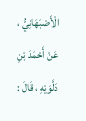الْأَصْبَهَانِيُّ ، عَنْ أَحْمَدَ بْنِ دَلَّوَيْهِ ، قَالَ :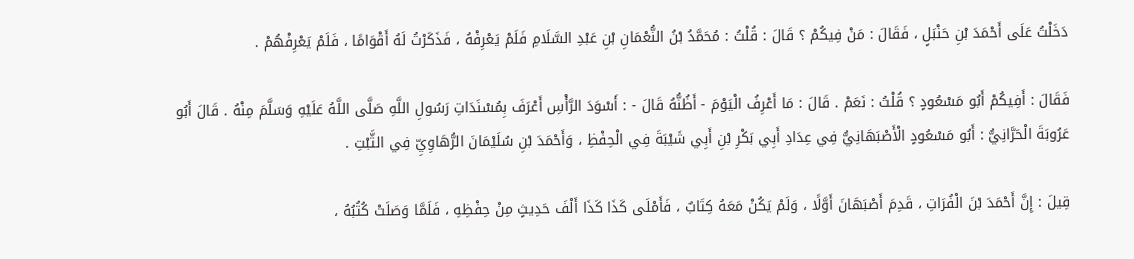دَخَلْتُ عَلَى أَحْمَدَ بْنِ حَنْبَلٍ ، فَقَالَ : مَنْ فِيكُمْ ؟ قَالَ : قُلْتُ : مُحَمَّدُ بْنُ النُّعْمَانِ بْنِ عَبْدِ السَّلَامِ فَلَمْ يَعْرِفْهُ ، فَذَكَرْتُ لَهُ أَقْوَامًا ، فَلَمْ يَعْرِفْهُمْ .

فَقَالَ : أَفِيكُمْ أَبُو مَسْعُودٍ ؟ قُلْتُ : نَعَمْ . قَالَ : مَا أَعْرِفُ الْيَوْمَ - أَظُنُّهُ قَالَ - : أَسْوَدَ الرَّأْسِ أَعْرَفَ بِمُسْنَدَاتِ رَسُولِ اللَّهِ صَلَّى اللَّهُ عَلَيْهِ وَسَلَّمَ مِنْهُ . قَالَ أَبُو عَرُوبَةَ الْحَرَّانِيُّ : أَبُو مَسْعُودٍ الْأَصْبَهَانِيُّ فِي عِدَادِ أَبِي بَكْرِ بْنِ أَبِي شَيْبَةَ فِي الْحِفْظِ ، وَأَحْمَدَ بْنِ سُلَيْمَانَ الرُّهَاوِيِّ فِي الثَّبْتِ .

قِيلَ : إِنَّ أَحْمَدَ بْنَ الْفُرَاتِ ، قَدِمَ أَصْبَهَانَ أَوَّلًا ، وَلَمْ يَكُنْ مَعَهُ كِتَابٌ ، فَأَمْلَى كَذَا كَذَا أَلْفَ حَدِيثٍ مِنْ حِفْظِهِ ، فَلَمَّا وَصَلَتْ كُتُبُهُ ،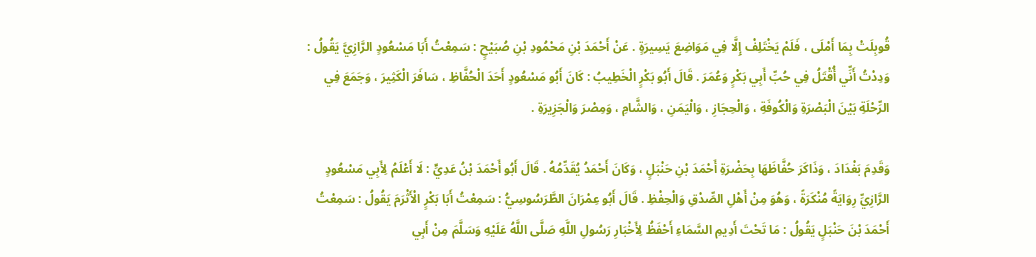قُوبِلَتْ بِمَا أَمْلَى ، فَلَمْ يَخْتَلِفْ إِلَّا فِي مَوَاضِعَ يَسِيرَةٍ . عَنْ أَحْمَدَ بْنِ مَحْمُودِ بْنِ صُبَيْحٍ : سَمِعْتُ أَبَا مَسْعُودٍ الرَّازِيَّ يَقُولُ : وَدِدْتُ أَنِّي أُقْتَلُ فِي حُبِّ أَبِي بَكْرٍ وَعُمَرَ . قَالَ أَبُو بَكْرٍ الْخَطِيبُ : كَانَ أَبُو مَسْعُودٍ أَحَدَ الْحُفَّاظِ ، سَافَرَ الْكَثِيرَ ، وَجَمَعَ فِي الرِّحْلَةِ بَيْنَ الْبَصْرَةِ وَالْكُوفَةِ ، وَالْحِجَازِ ، وَالْيَمَنِ ، وَالشَّامِ ، وَمِصْرَ وَالْجَزِيرَةِ .

وَقَدِمَ بَغْدَادَ ، وَذَاكَرَ حُفَّاظَهَا بِحَضْرَةِ أَحْمَدَ بْنِ حَنْبَلٍ ، وَكَانَ أَحْمَدُ يُقَدِّمُهُ . قَالَ أَبُو أَحْمَدَ بْنُ عَدِيٍّ : لَا أَعْلَمُ لِأَبِي مَسْعُودٍ الرَّازِيِّ رِوَايَةً مُنْكَرَةً ، وَهُوَ مِنْ أَهْلِ الصِّدْقِ وَالْحِفْظِ . قَالَ أَبُو عِمْرَانَ الطَّرَسُوسِيُّ : سَمِعْتُ أَبَا بَكْرٍ الْأَثْرَمَ يَقُولُ : سَمِعْتُ أَحْمَدَ بْنَ حَنْبَلٍ يَقُولُ : مَا تَحْتَ أَدِيمِ السَّمَاءِ أَحْفَظُ لِأَخْبَارِ رَسُولِ اللَّهِ صَلَّى اللَّهُ عَلَيْهِ وَسَلَّمَ مِنْ أَبِي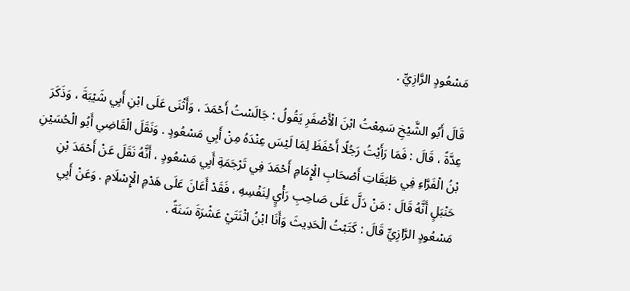مَسْعُودٍ الرَّازِيِّ .

قَالَ أَبُو الشَّيْخِ سَمِعْتُ ابْنَ الْأَصْفَرِ يَقُولُ : جَالَسْتُ أَحْمَدَ ، وَأَثْنَى عَلَى ابْنِ أَبِي شَيْبَةَ ، وَذَكَرَ عِدَّةً ، قَالَ : فَمَا رَأَيْتُ رَجُلًا أَحْفَظَ لِمَا لَيْسَ عِنْدَهُ مِنْ أَبِي مَسْعُودٍ . وَنَقَلَ الْقَاضِي أَبُو الْحُسَيْنِ بْنُ الْفَرَّاءِ فِي طَبَقَاتِ أَصْحَابِ الْإِمَامِ أَحْمَدَ فِي تَرْجَمَةِ أَبِي مَسْعُودٍ ، أَنَّهُ نَقَلَ عَنْ أَحْمَدَ بْنِ حَنْبَلٍ أَنَّهُ قَالَ : مَنْ دَلَّ عَلَى صَاحِبِ رَأْيٍ لِنَفْسِهِ ، فَقَدْ أَعَانَ عَلَى هَدْمِ الْإِسْلَامِ . وَعَنْ أَبِي مَسْعُودٍ الرَّازِيِّ قَالَ : كَتَبْتُ الْحَدِيثَ وَأَنَا ابْنُ اثْنَتَيْ عَشْرَةَ سَنَةً .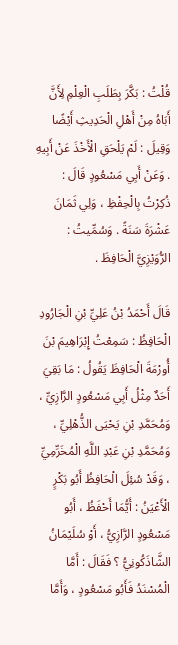قُلْتُ : بَكَّرَ بِطَلَبِ الْعِلْمِ لِأَنَّ أَبَاهُ مِنْ أَهْلِ الْحَدِيثِ أَيْضًا وَقِيلَ : لَمْ يَلْحَقِ الْأَخْذَ عَنْ أَبِيهِ . وَعَنْ أَبِي مَسْعُودٍ قَالَ : ذُكِرْتُ بِالْحِفْظِ ، وَلِي ثَمَانَ عَشْرَةَ سَنَةً . وَسُمِّيتُ : الرُّوَيْزِيَّ الْحَافِظَ .

قَالَ أَحْمَدُ بْنُ عَلِيِّ بْنِ الْجَارُودِ الْحَافِظُ : سَمِعْتُ إِبْرَاهِيمَ بْنَ أُورْمَةَ الْحَافِظَ يَقُولُ : مَا بَقِيَ أَحَدٌ مِثْلُ أَبِي مَسْعُودٍ الرَّازِيِّ ، وَمُحَمَّدِ بْنِ يَحْيَى الذُّهْلِيِّ ، وَمُحَمَّدِ بْنِ عَبْدِ اللَّهِ الْمُخَرِّمِيِّ ، وَقَدْ سُئِلَ الْحَافِظُ أَبُو بَكْرٍ الْأَعْيَنُ : أَيُّمَا أَحْفَظُ ، أَبُو مَسْعُودٍ الرَّازِيُّ ، أَوْ سُلَيْمَانُ الشَّاذَكُونِيُّ ؟ فَقَالَ : أَمَّا الْمُسْنَدُ فَأَبُو مَسْعُودٍ ، وَأَمَّا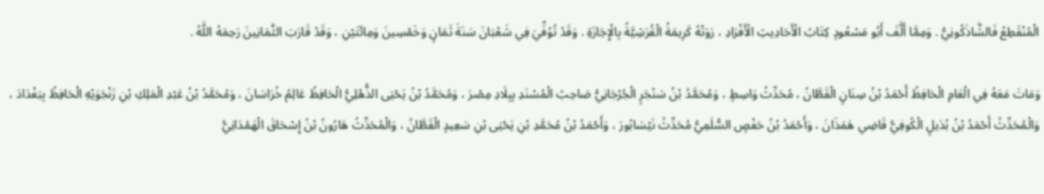الْمُنْقَطِعُ فَالشَّاذَكُونِيُّ . وَمِمَّا أَلَّفَ أَبُو مَسْعُودٍ كِتَابُ الْأَحَادِيثِ الْأَفْرَادِ ، رَوَتْهُ كَرِيمَةُ الْقُرَشِيَّةُ بِالْإِجَازَةِ . وَقَدْ تُوُفِّيَ فِي شَعْبَانَ سَنَةَ ثَمَانٍ وَخَمْسِينَ وَمِائَتَيْنِ ، وَقَدْ قَارَبَ الثَّمَانِينَ رَحِمَهُ اللَّهُ .

وَمَاتَ مَعَهُ فِي الْعَامِ الْحَافِظُ أَحْمَدُ بْنُ سِنَانٍ الْقَطَّانُ ، مُحَدِّثُ وَاسِطٍ ، وَمُحَمَّدُ بْنُ سَنْجَرٍ الْجُرْجَانِيُّ صَاحِبُ الْمُسْنَدِ بِبِلَادِ مِصْرَ ، وَمُحَمَّدُ بْنُ يَحْيَى الذُّهْلِيُّ الْحَافِظُ عَالِمُ خُرَاسَانَ ، وَمُحَمَّدُ بْنُ عَبْدِ الْمَلِكِ بْنِ زَنْجَوَيْهِ الْحَافِظُ بِبَغْدَادَ ، وَالْمُحَدِّثُ أَحْمَدُ بْنُ بُدَيلٍ الْكُوفِيُّ قَاضِي هَمَذَانَ ، وَأَحْمَدُ بْنُ حَفْصٍ السُّلَمِيُّ مُحَدِّثُ نَيْسَابُورَ ، وَأَحْمَدُ بْنُ مُحَمَّدِ بْنِ يَحْيَى بْنِ سَعِيدٍ الْقَطَّانُ ، وَالْمُحَدِّثُ هَارُونُ بْنُ إِسْحَاقَ الْهَمْدَانِيُّ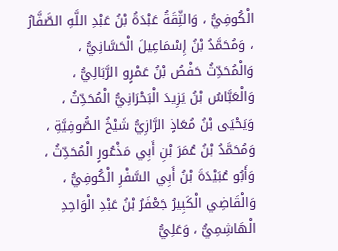الْكُوفِيُّ ، وَالثِّقَةُ عَبْدَةُ بْنُ عَبْدِ اللَّهِ الصَّفَّارُ ، وَمُحَمَّدُ بْنُ إِسْمَاعِيلَ الْحَسَّانِيُّ ، وَالْمُحَدِّثُ حَفْصُ بْنُ عَمْرٍو الرَّبَالِيُّ ، وَالْعَبَّاسُ بْنُ يَزِيدَ الْبَحْرَانِيُّ الْمُحَدِّثُ ، وَيَحْيَى بْنُ مُعَاذٍ الرَّازِيُّ شَيْخُ الصُّوفِيَّةِ ، وَمُحَمَّدُ بْنُ عُمَرَ بْنِ أَبِي مَذْعُورٍ الْمُحَدِّثُ ، وَأَبُو عُبَيْدَةَ بْنُ أَبِي السَّفْرِ الْكُوفِيُّ ، وَالْقَاضِي الْكَبِيرُ جَعْفَرُ بْنُ عَبْدِ الْوَاحِدِ الْهَاشِمِيُّ ، وَعَلِيُّ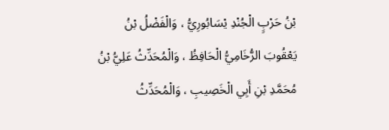بْنُ حَرْبٍ الْجُنْدِ يْسَابُورِيُّ ، وَالْفَضْلُ بْنُ يَعْقُوبَ الرُّخَامِيُّ الْحَافِظُ ، وَالْمُحَدِّثُ عَلِيُّ بْنُ مُحَمَّدِ بْنِ أَبِي الْخَصِيبِ ، وَالْمُحَدِّثُ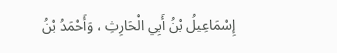إِسْمَاعِيلُ بْنُ أَبِي الْحَارِثِ ، وَأَحْمَدُ بْنُ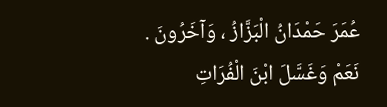عُمَرَ حَمْدَانُ الْبَزَّازُ ، وَآخَرُونَ . نَعَمْ وَغَسَّلَ ابْنَ الْفُرَاتِ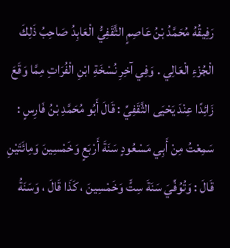رَفِيقُهُ مُحَمَّدُ بْنُ عَاصِمٍ الثَّقَفِيُّ الْعَابِدُ صَاحِبُ ذَلِكَ الْجُزْءِ الْعَالِي . وَفِي آخِرِ نُسْخَةِ ابْنِ الْفُرَاتِ مِمَّا وَقَعَ زَائِدًا عِنْدَ يَحْيَى الثَّقَفِيِّ : قَالَ أَبُو مُحَمَّدِ بْنُ فَارِسٍ : سَمِعْتُ مِنْ أَبِي مَسْعُودٍ سَنَةَ أَرْبَعٍ وَخَمْسِينَ وَمِائَتَيْنِ قَالَ : وَتُوُفِّيَ سَنَةَ سِتٍّ وَخَمْسِينَ ، كَذَا قَالَ ، وَسَنَةُ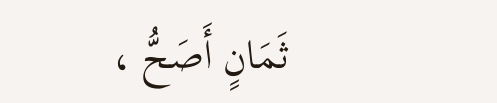ثَمَانٍ أَصَحُّ ،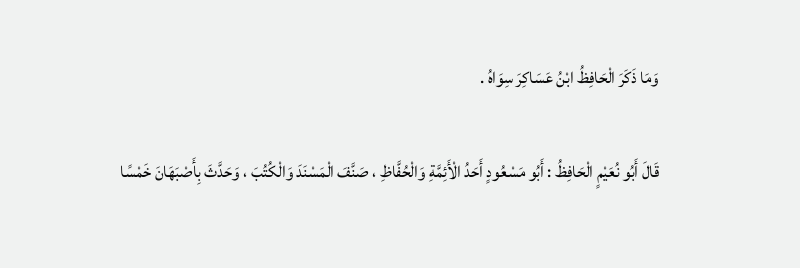وَمَا ذَكَرَ الْحَافِظُ ابْنُ عَسَاكِرَ سِوَاهُ .

قَالَ أَبُو نُعَيْمٍ الْحَافِظُ : أَبُو مَسْعُودٍ أَحَدُ الْأَئِمَّةِ وَالْحُفَّاظِ ، صَنَّفَ الْمَسْنَدَ وَالْكُتُبَ ، وَحَدَّثَ بِأَصْبَهَانَ خَمْسًا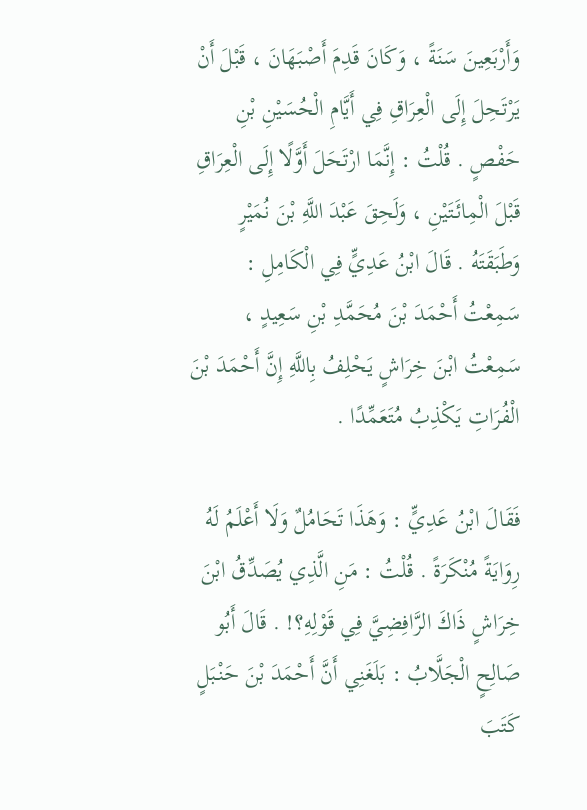وَأَرْبَعِينَ سَنَةً ، وَكَانَ قَدِمَ أَصْبَهَانَ ، قَبْلَ أَنْ يَرْتَحِلَ إِلَى الْعِرَاقِ فِي أَيَّامِ الْحُسَيْنِ بْنِ حَفْصٍ . قُلْتُ : إِنَّمَا ارْتَحَلَ أَوَّلًا إِلَى الْعِرَاقِ قَبْلَ الْمِائَتَيْنِ ، وَلَحِقَ عَبْدَ اللَّهِ بْنَ نُمَيْرٍ وَطَبَقَتَهُ . قَالَ ابْنُ عَدِيٍّ فِي الْكَامِلِ : سَمِعْتُ أَحْمَدَ بْنَ مُحَمَّدِ بْنِ سَعِيدٍ ، سَمِعْتُ ابْنَ خِرَاشٍ يَحْلِفُ بِاللَّهِ إِنَّ أَحْمَدَ بْنَ الْفُرَاتِ يَكْذِبُ مُتَعَمِّدًا .

فَقَالَ ابْنُ عَدِيٍّ : وَهَذَا تَحَامُلٌ وَلَا أَعْلَمُ لَهُ رِوَايَةً مُنْكَرَةً . قُلْتُ : مَنِ الَّذِي يُصَدِّقُ ابْنَ خِرَاشٍ ذَاكَ الرَّافِضِيَّ فِي قَوْلِهِ؟! . قَالَ أَبُو صَالِحٍ الْجَلَّابُ : بَلَغَنِي أَنَّ أَحْمَدَ بْنَ حَنْبَلٍ كَتَبَ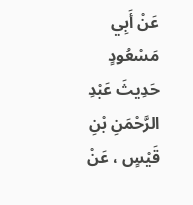عَنْ أَبِي مَسْعُودٍ حَدِيثَ عَبْدِ الرَّحْمَنِ بْنِ قَيْسٍ ، عَنْ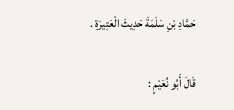حَمَّادِ بْنِ سَلَمَةَ حَدِيثَ الْعَتِيرَةِ .

قَالَ أَبُو نُعَيْمٍ :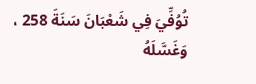تُوُفِّيَ فِي شَعْبَانَ سَنَةَ 258 ، وَغَسَّلَهُ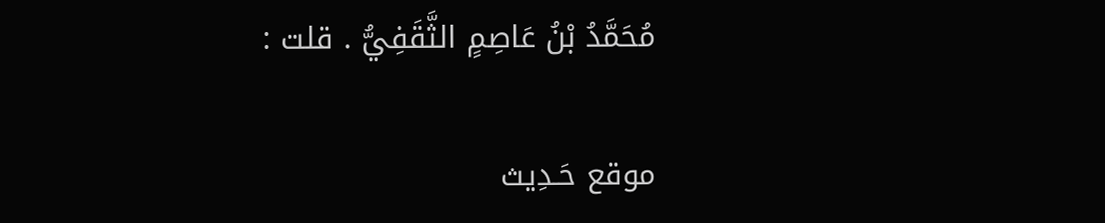مُحَمَّدُ بْنُ عَاصِمٍ الثَّقَفِيُّ . قلت :

موقع حَـدِيث